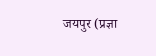जयपुर (प्रज्ञा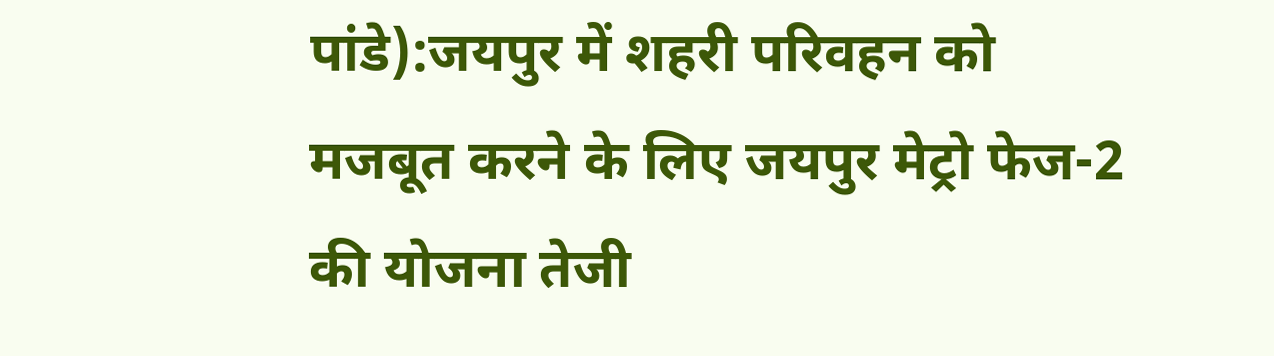पांडे):जयपुर में शहरी परिवहन को मजबूत करने के लिए जयपुर मेट्रो फेज-2 की योजना तेजी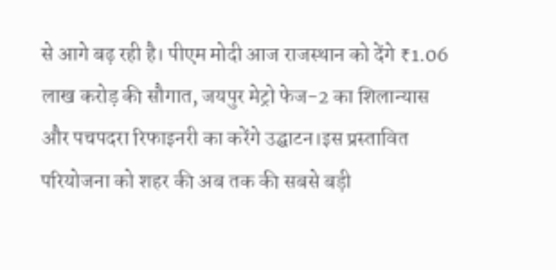से आगे बढ़ रही है। पीएम मोदी आज राजस्थान को देंगे ₹1.06 लाख करोड़ की सौगात, जयपुर मेट्रो फेज-2 का शिलान्यास और पचपदरा रिफाइनरी का करेंगे उद्घाटन।इस प्रस्तावित परियोजना को शहर की अब तक की सबसे बड़ी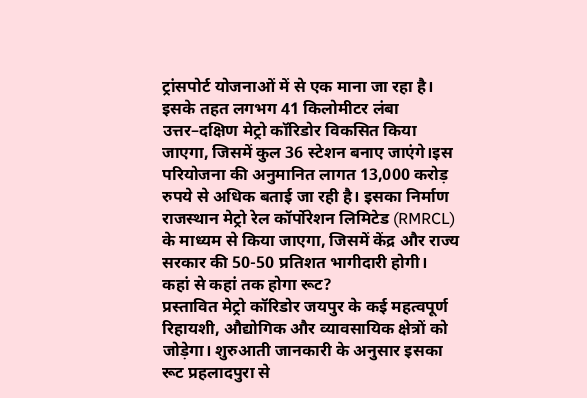ट्रांसपोर्ट योजनाओं में से एक माना जा रहा है। इसके तहत लगभग 41 किलोमीटर लंबा उत्तर–दक्षिण मेट्रो कॉरिडोर विकसित किया जाएगा, जिसमें कुल 36 स्टेशन बनाए जाएंगे।इस परियोजना की अनुमानित लागत 13,000 करोड़ रुपये से अधिक बताई जा रही है। इसका निर्माण राजस्थान मेट्रो रेल कॉर्पोरेशन लिमिटेड (RMRCL) के माध्यम से किया जाएगा, जिसमें केंद्र और राज्य सरकार की 50-50 प्रतिशत भागीदारी होगी।
कहां से कहां तक होगा रूट?
प्रस्तावित मेट्रो कॉरिडोर जयपुर के कई महत्वपूर्ण रिहायशी, औद्योगिक और व्यावसायिक क्षेत्रों को जोड़ेगा। शुरुआती जानकारी के अनुसार इसका रूट प्रहलादपुरा से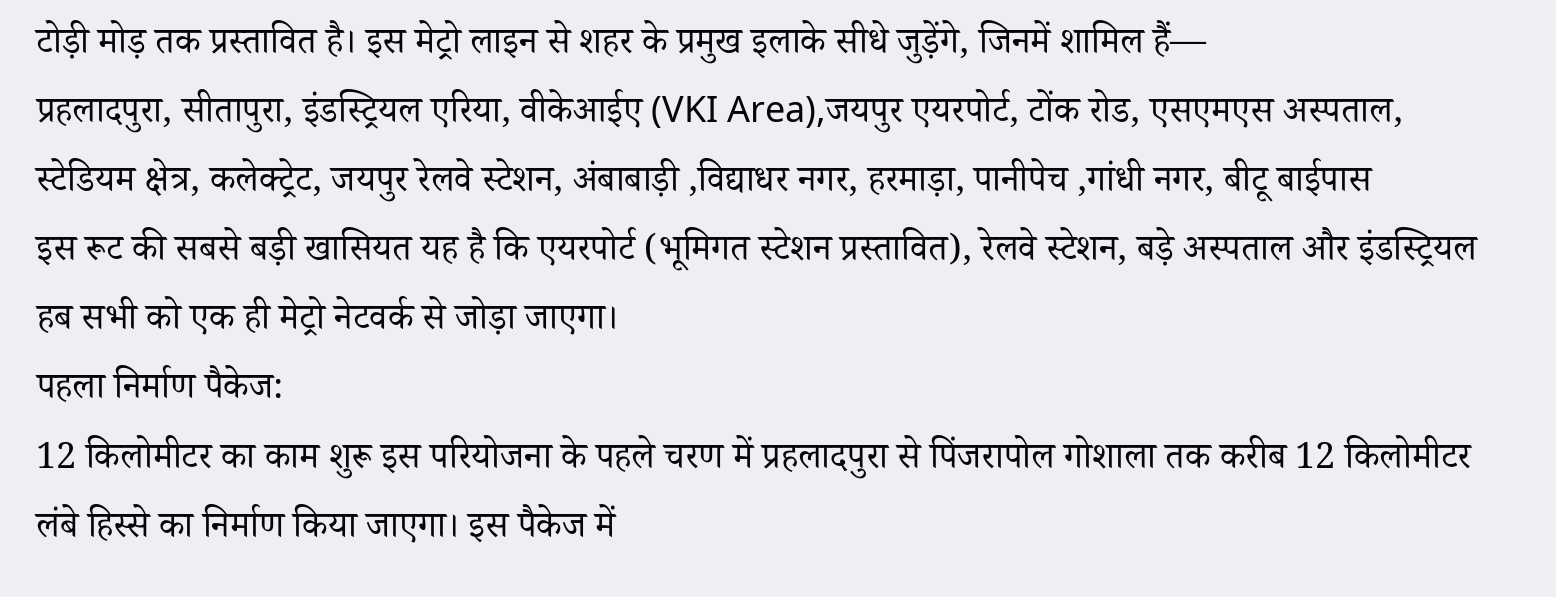टोड़ी मोड़ तक प्रस्तावित है। इस मेट्रो लाइन से शहर के प्रमुख इलाके सीधे जुड़ेंगे, जिनमें शामिल हैं—
प्रहलादपुरा, सीतापुरा, इंडस्ट्रियल एरिया, वीकेआईए (VKI Area),जयपुर एयरपोर्ट, टोंक रोड, एसएमएस अस्पताल, स्टेडियम क्षेत्र, कलेक्ट्रेट, जयपुर रेलवे स्टेशन, अंबाबाड़ी ,विद्याधर नगर, हरमाड़ा, पानीपेच ,गांधी नगर, बीटू बाईपास
इस रूट की सबसे बड़ी खासियत यह है कि एयरपोर्ट (भूमिगत स्टेशन प्रस्तावित), रेलवे स्टेशन, बड़े अस्पताल और इंडस्ट्रियल हब सभी को एक ही मेट्रो नेटवर्क से जोड़ा जाएगा।
पहला निर्माण पैकेज:
12 किलोमीटर का काम शुरू इस परियोजना के पहले चरण में प्रहलादपुरा से पिंजरापोल गोशाला तक करीब 12 किलोमीटर लंबे हिस्से का निर्माण किया जाएगा। इस पैकेज में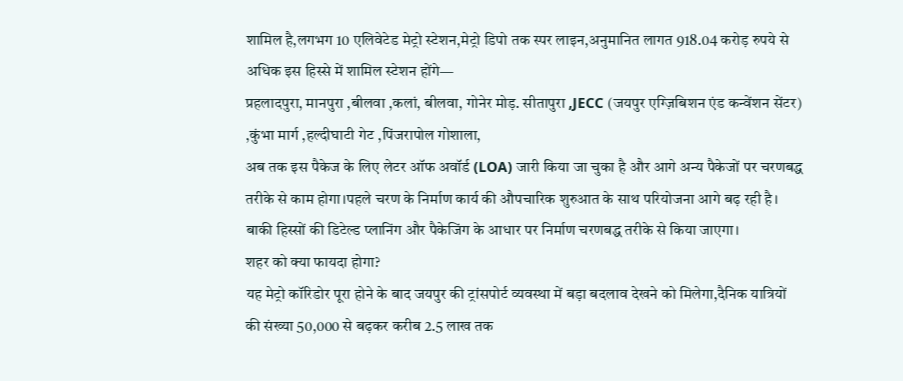शामिल है,लगभग 10 एलिवेटेड मेट्रो स्टेशन,मेट्रो डिपो तक स्पर लाइन,अनुमानित लागत 918.04 करोड़ रुपये से अधिक इस हिस्से में शामिल स्टेशन होंगे—
प्रहलादपुरा, मानपुरा ,बीलवा ,कलां, बीलवा, गोनेर मोड़. सीतापुरा ,JECC (जयपुर एग्ज़िबिशन एंड कन्वेंशन सेंटर) ,कुंभा मार्ग ,हल्दीघाटी गेट ,पिंजरापोल गोशाला,
अब तक इस पैकेज के लिए लेटर ऑफ अवॉर्ड (LOA) जारी किया जा चुका है और आगे अन्य पैकेजों पर चरणबद्ध तरीके से काम होगा।पहले चरण के निर्माण कार्य की औपचारिक शुरुआत के साथ परियोजना आगे बढ़ रही है। बाकी हिस्सों की डिटेल्ड प्लानिंग और पैकेजिंग के आधार पर निर्माण चरणबद्ध तरीके से किया जाएगा।
शहर को क्या फायदा होगा?
यह मेट्रो कॉरिडोर पूरा होने के बाद जयपुर की ट्रांसपोर्ट व्यवस्था में बड़ा बदलाव देखने को मिलेगा,दैनिक यात्रियों की संख्या 50,000 से बढ़कर करीब 2.5 लाख तक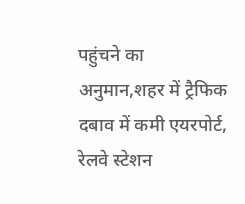पहुंचने का अनुमान,शहर में ट्रैफिक दबाव में कमी एयरपोर्ट, रेलवे स्टेशन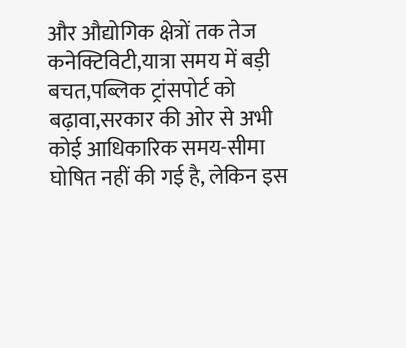और औद्योगिक क्षेत्रों तक तेज कनेक्टिविटी,यात्रा समय में बड़ी बचत,पब्लिक ट्रांसपोर्ट को बढ़ावा,सरकार की ओर से अभी कोई आधिकारिक समय-सीमा घोषित नहीं की गई है, लेकिन इस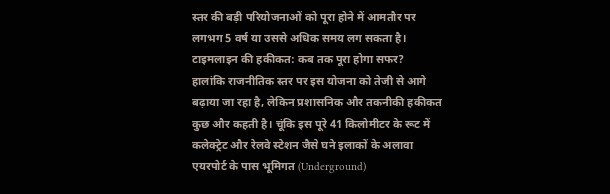स्तर की बड़ी परियोजनाओं को पूरा होने में आमतौर पर लगभग 5 वर्ष या उससे अधिक समय लग सकता है।
टाइमलाइन की हकीकत: कब तक पूरा होगा सफर?
हालांकि राजनीतिक स्तर पर इस योजना को तेजी से आगे बढ़ाया जा रहा है, लेकिन प्रशासनिक और तकनीकी हकीकत कुछ और कहती है। चूंकि इस पूरे 41 किलोमीटर के रूट में कलेक्ट्रेट और रेलवे स्टेशन जैसे घने इलाकों के अलावा एयरपोर्ट के पास भूमिगत (Underground)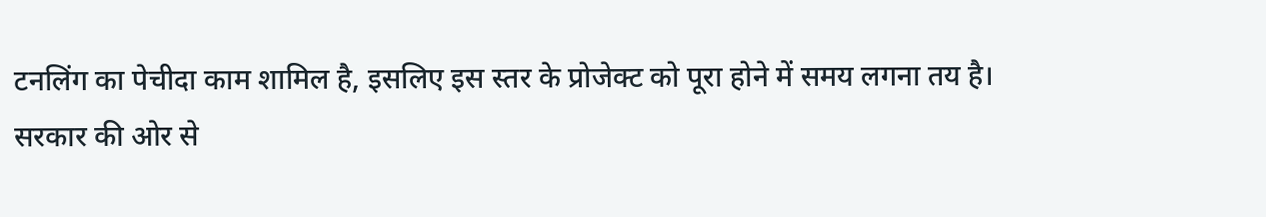टनलिंग का पेचीदा काम शामिल है, इसलिए इस स्तर के प्रोजेक्ट को पूरा होने में समय लगना तय है।
सरकार की ओर से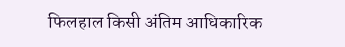फिलहाल किसी अंतिम आधिकारिक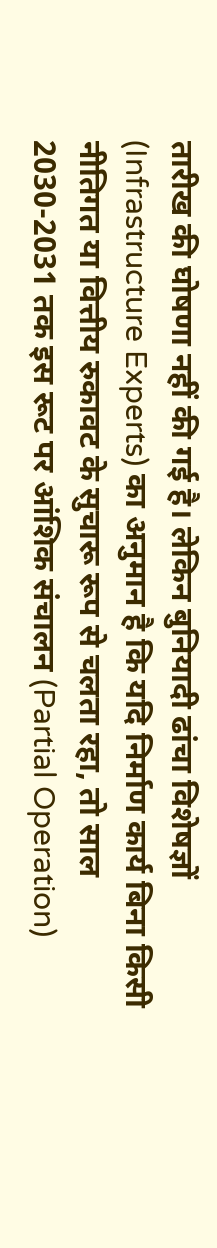तारीख की घोषणा नहीं की गई है। लेकिन बुनियादी ढांचा विशेषज्ञों (Infrastructure Experts) का अनुमान है कि यदि निर्माण कार्य बिना किसी नीतिगत या वित्तीय रुकावट के सुचारू रूप से चलता रहा, तो साल 2030-2031 तक इस रूट पर आंशिक संचालन (Partial Operation)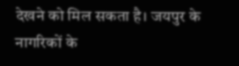देखने को मिल सकता है। जयपुर के नागरिकों के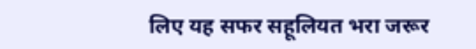लिए यह सफर सहूलियत भरा जरूर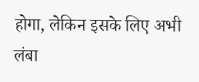होगा, लेकिन इसके लिए अभी लंबा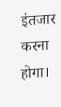इंतजार करना होगा।